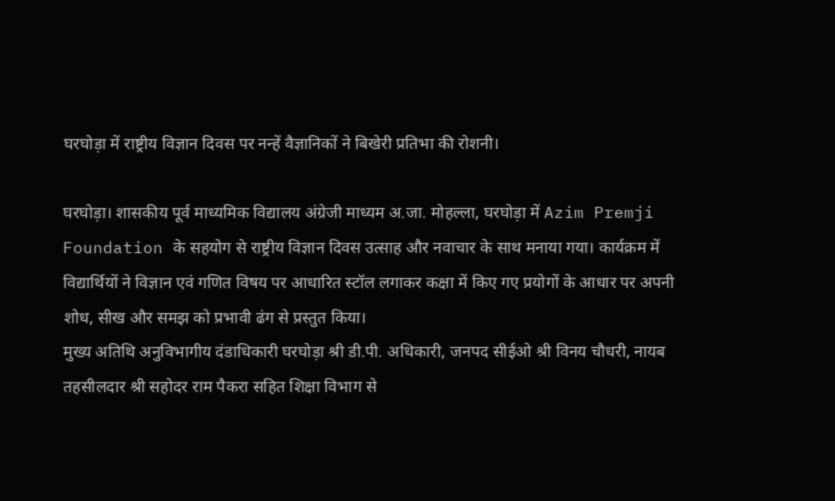घरघोड़ा में राष्ट्रीय विज्ञान दिवस पर नन्हें वैज्ञानिकों ने बिखेरी प्रतिभा की रोशनी।

घरघोड़ा। शासकीय पूर्व माध्यमिक विद्यालय अंग्रेजी माध्यम अ.जा. मोहल्ला, घरघोड़ा में Azim Premji Foundation के सहयोग से राष्ट्रीय विज्ञान दिवस उत्साह और नवाचार के साथ मनाया गया। कार्यक्रम में विद्यार्थियों ने विज्ञान एवं गणित विषय पर आधारित स्टॉल लगाकर कक्षा में किए गए प्रयोगों के आधार पर अपनी शोध, सीख और समझ को प्रभावी ढंग से प्रस्तुत किया।
मुख्य अतिथि अनुविभागीय दंडाधिकारी घरघोड़ा श्री डी.पी. अधिकारी, जनपद सीईओ श्री विनय चौधरी, नायब तहसीलदार श्री सहोदर राम पैकरा सहित शिक्षा विभाग से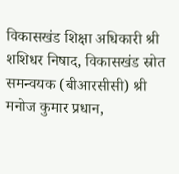विकासखंड शिक्षा अधिकारी श्री शशिधर निषाद, विकासखंड स्रोत समन्वयक (बीआरसीसी) श्री मनोज कुमार प्रधान,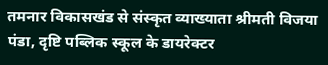तमनार विकासखंड से संस्कृत व्याख्याता श्रीमती विजया पंडा, दृष्टि पब्लिक स्कूल के डायरेक्टर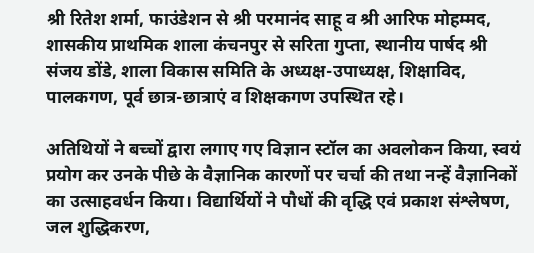श्री रितेश शर्मा, फाउंडेशन से श्री परमानंद साहू व श्री आरिफ मोहम्मद, शासकीय प्राथमिक शाला कंचनपुर से सरिता गुप्ता, स्थानीय पार्षद श्री संजय डोंडे, शाला विकास समिति के अध्यक्ष-उपाध्यक्ष, शिक्षाविद, पालकगण, पूर्व छात्र-छात्राएं व शिक्षकगण उपस्थित रहे।

अतिथियों ने बच्चों द्वारा लगाए गए विज्ञान स्टॉल का अवलोकन किया, स्वयं प्रयोग कर उनके पीछे के वैज्ञानिक कारणों पर चर्चा की तथा नन्हें वैज्ञानिकों का उत्साहवर्धन किया। विद्यार्थियों ने पौधों की वृद्धि एवं प्रकाश संश्लेषण, जल शुद्धिकरण,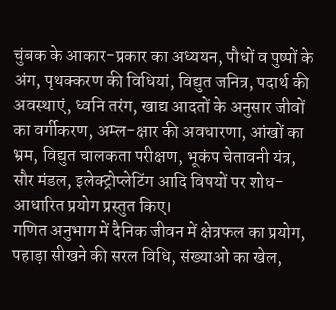चुंबक के आकार-प्रकार का अध्ययन, पौधों व पुष्पों के अंग, पृथक्करण की विधियां, विद्युत जनित्र, पदार्थ की अवस्थाएं, ध्वनि तरंग, खाद्य आदतों के अनुसार जीवों का वर्गीकरण, अम्ल-क्षार की अवधारणा, आंखों का भ्रम, विद्युत चालकता परीक्षण, भूकंप चेतावनी यंत्र, सौर मंडल, इलेक्ट्रोप्लेटिंग आदि विषयों पर शोध-आधारित प्रयोग प्रस्तुत किए।
गणित अनुभाग में दैनिक जीवन में क्षेत्रफल का प्रयोग, पहाड़ा सीखने की सरल विधि, संख्याओं का खेल,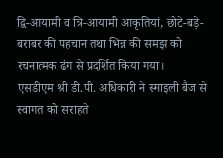द्वि-आयामी व त्रि-आयामी आकृतियां, छोटे-बड़े-बराबर की पहचान तथा भिन्न की समझ को रचनात्मक ढंग से प्रदर्शित किया गया।
एसडीएम श्री डी.पी. अधिकारी ने स्माइली बैज से स्वागत को सराहते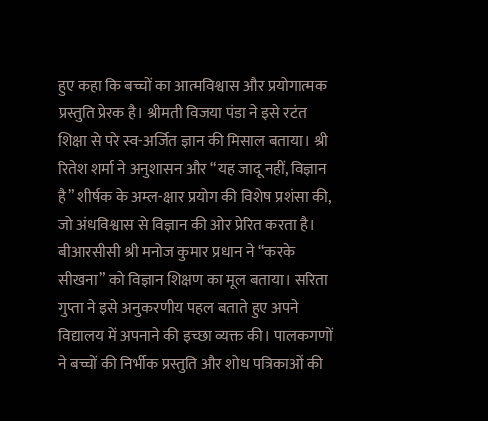हुए कहा कि बच्चों का आत्मविश्वास और प्रयोगात्मक प्रस्तुति प्रेरक है। श्रीमती विजया पंडा ने इसे रटंत शिक्षा से परे स्व-अर्जित ज्ञान की मिसाल बताया। श्री रितेश शर्मा ने अनुशासन और “यह जादू नहीं, विज्ञान है” शीर्षक के अम्ल-क्षार प्रयोग की विशेष प्रशंसा की, जो अंधविश्वास से विज्ञान की ओर प्रेरित करता है। बीआरसीसी श्री मनोज कुमार प्रधान ने “करके सीखना” को विज्ञान शिक्षण का मूल बताया। सरिता गुप्ता ने इसे अनुकरणीय पहल बताते हुए अपने विद्यालय में अपनाने की इच्छा व्यक्त की। पालकगणों ने बच्चों की निर्भीक प्रस्तुति और शोध पत्रिकाओं की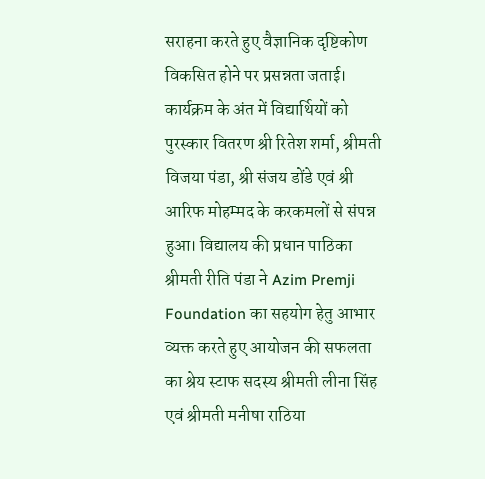सराहना करते हुए वैज्ञानिक दृष्टिकोण विकसित होने पर प्रसन्नता जताई।
कार्यक्रम के अंत में विद्यार्थियों को पुरस्कार वितरण श्री रितेश शर्मा, श्रीमती विजया पंडा, श्री संजय डोंडे एवं श्री आरिफ मोहम्मद के करकमलों से संपन्न हुआ। विद्यालय की प्रधान पाठिका श्रीमती रीति पंडा ने Azim Premji Foundation का सहयोग हेतु आभार व्यक्त करते हुए आयोजन की सफलता का श्रेय स्टाफ सदस्य श्रीमती लीना सिंह एवं श्रीमती मनीषा राठिया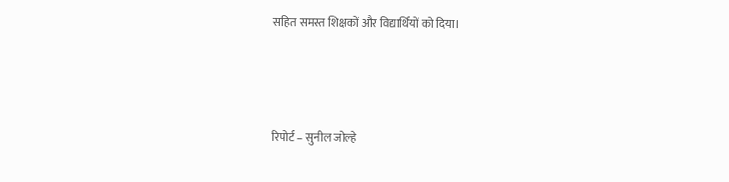सहित समस्त शिक्षकों और विद्यार्थियों को दिया।



रिपोर्ट – सुनील जोल्हे